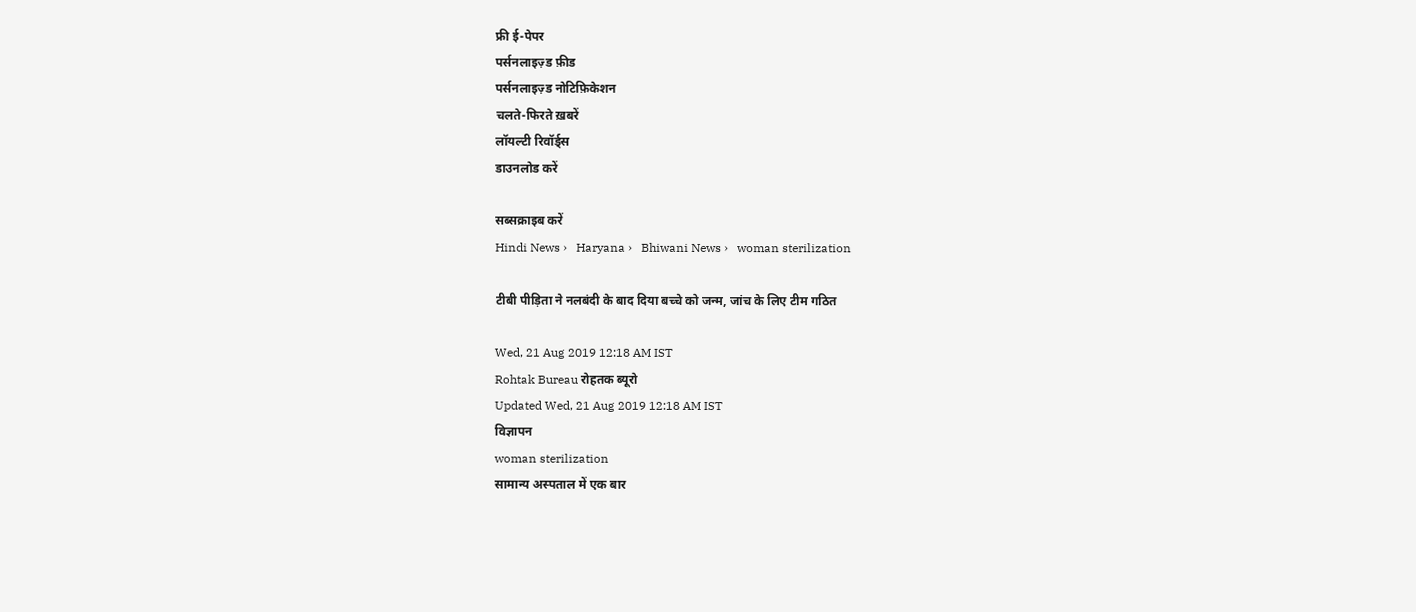फ्री ई-पेपर
पर्सनलाइज़्ड फ़ीड
पर्सनलाइज़्ड नोटिफ़िकेशन
चलते-फिरते ख़बरें
लॉयल्टी रिवॉर्ड्स
डाउनलोड करें

सब्सक्राइब करें
Hindi News ›   Haryana ›   Bhiwani News ›   woman sterilization

टीबी पीड़िता ने नलबंदी के बाद दिया बच्चे को जन्म, जांच के लिए टीम गठित

Wed, 21 Aug 2019 12:18 AM IST
Rohtak Bureau रोहतक ब्यूरो
Updated Wed, 21 Aug 2019 12:18 AM IST
विज्ञापन
woman sterilization
सामान्य अस्पताल में एक बार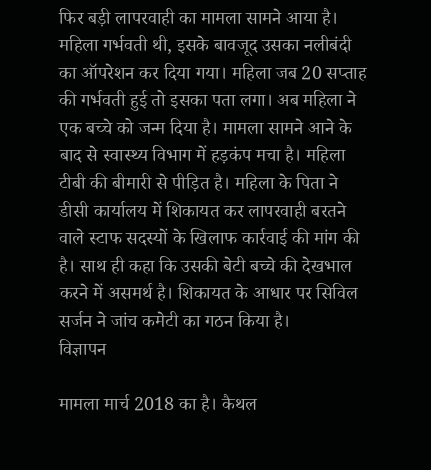फिर बड़ी लापरवाही का मामला सामने आया है। महिला गर्भवती थी, इसके बावजूद उसका नलीबंदी का ऑपरेशन कर दिया गया। महिला जब 20 सप्ताह की गर्भवती हुई तो इसका पता लगा। अब महिला ने एक बच्चे को जन्म दिया है। मामला सामने आने के बाद से स्वास्थ्य विभाग में हड़कंप मचा है। महिला टीबी की बीमारी से पीड़ित है। महिला के पिता ने डीसी कार्यालय में शिकायत कर लापरवाही बरतने वाले स्टाफ सदस्यों के खिलाफ कार्रवाई की मांग की है। साथ ही कहा कि उसकी बेटी बच्चे की देखभाल करने में असमर्थ है। शिकायत के आधार पर सिविल सर्जन ने जांच कमेटी का गठन किया है।
विज्ञापन

मामला मार्च 2018 का है। कैथल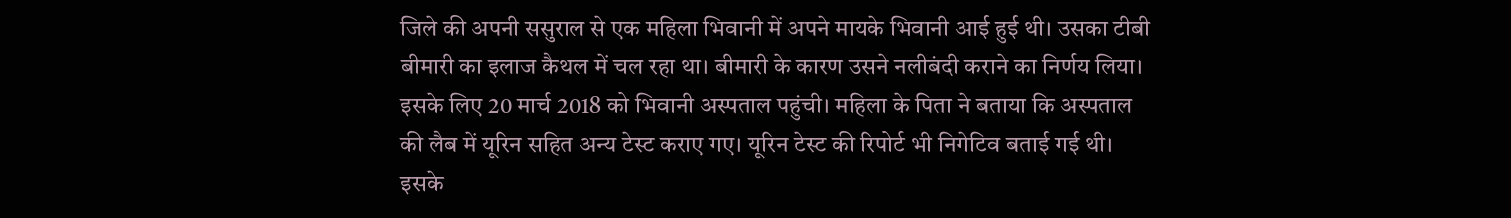जिले की अपनी ससुराल से एक महिला भिवानी में अपने मायके भिवानी आई हुई थी। उसका टीबी बीमारी का इलाज कैथल में चल रहा था। बीमारी के कारण उसने नलीबंदी कराने का निर्णय लिया। इसके लिए 20 मार्च 2018 को भिवानी अस्पताल पहुंची। महिला के पिता ने बताया कि अस्पताल की लैब में यूरिन सहित अन्य टेस्ट कराए गए। यूरिन टेस्ट की रिपोर्ट भी निगेटिव बताई गई थी। इसके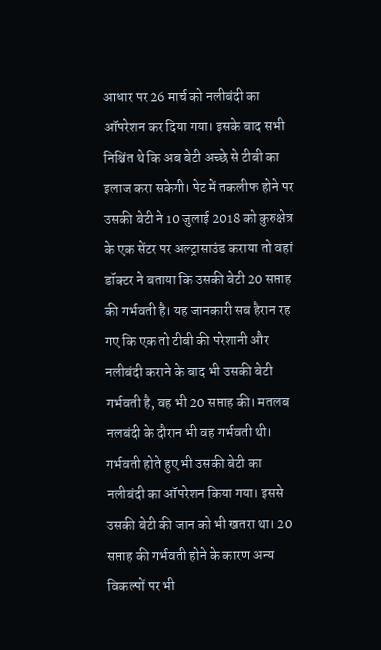आधार पर 26 मार्च को नलीबंदी का ऑपरेशन कर दिया गया। इसके बाद सभी निश्चिंत थे कि अब बेटी अच्छे से टीबी का इलाज करा सकेगी। पेट में तकलीफ होने पर उसकी बेटी ने 10 जुलाई 2018 को कुरुक्षेत्र के एक सेंटर पर अल्ट्रासाउंड कराया तो वहां डॉक्टर ने बताया कि उसकी बेटी 20 सप्ताह की गर्भवती है। यह जानकारी सब हैरान रह गए कि एक तो टीबी की परेशानी और नलीबंदी कराने के बाद भी उसकी बेटी गर्भवती है, वह भी 20 सप्ताह की। मतलब नलबंदी के दौरान भी वह गर्भवती थी। गर्भवती होते हुए भी उसकी बेटी का नलीबंदी का ऑपरेशन किया गया। इससे उसकी बेटी की जान को भी खतरा था। 20 सप्ताह की गर्भवती होने के कारण अन्य विकल्पों पर भी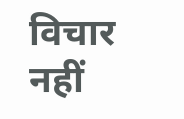विचार नहीं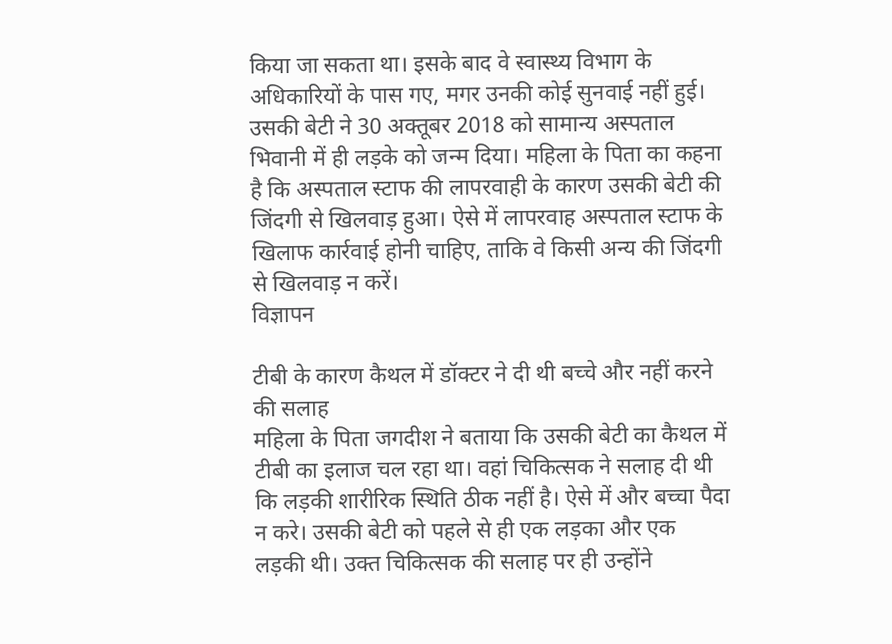किया जा सकता था। इसके बाद वे स्वास्थ्य विभाग के अधिकारियों के पास गए, मगर उनकी कोई सुनवाई नहीं हुई। उसकी बेटी ने 30 अक्तूबर 2018 को सामान्य अस्पताल भिवानी में ही लड़के को जन्म दिया। महिला के पिता का कहना है कि अस्पताल स्टाफ की लापरवाही के कारण उसकी बेटी की जिंदगी से खिलवाड़ हुआ। ऐसे में लापरवाह अस्पताल स्टाफ के खिलाफ कार्रवाई होनी चाहिए, ताकि वे किसी अन्य की जिंदगी से खिलवाड़ न करें।
विज्ञापन

टीबी के कारण कैथल में डॉक्टर ने दी थी बच्चे और नहीं करने की सलाह
महिला के पिता जगदीश ने बताया कि उसकी बेटी का कैथल में टीबी का इलाज चल रहा था। वहां चिकित्सक ने सलाह दी थी कि लड़की शारीरिक स्थिति ठीक नहीं है। ऐसे में और बच्चा पैदा न करे। उसकी बेटी को पहले से ही एक लड़का और एक लड़की थी। उक्त चिकित्सक की सलाह पर ही उन्होंने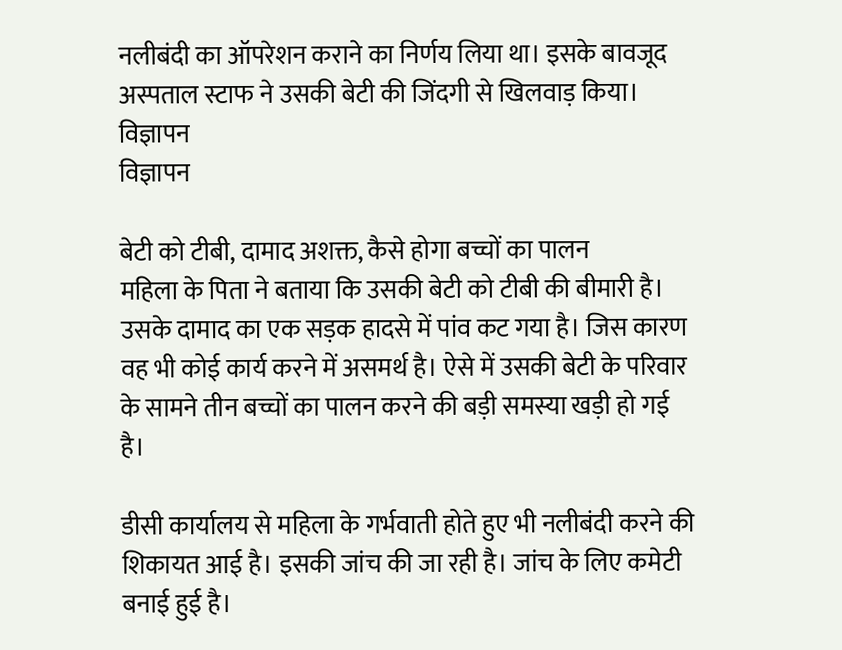नलीबंदी का ऑपरेशन कराने का निर्णय लिया था। इसके बावजूद अस्पताल स्टाफ ने उसकी बेटी की जिंदगी से खिलवाड़ किया।
विज्ञापन
विज्ञापन

बेटी को टीबी, दामाद अशक्त, कैसे होगा बच्चों का पालन
महिला के पिता ने बताया कि उसकी बेटी को टीबी की बीमारी है। उसके दामाद का एक सड़क हादसे में पांव कट गया है। जिस कारण वह भी कोई कार्य करने में असमर्थ है। ऐसे में उसकी बेटी के परिवार के सामने तीन बच्चों का पालन करने की बड़ी समस्या खड़ी हो गई है।

डीसी कार्यालय से महिला के गर्भवाती होते हुए भी नलीबंदी करने की शिकायत आई है। इसकी जांच की जा रही है। जांच के लिए कमेटी बनाई हुई है।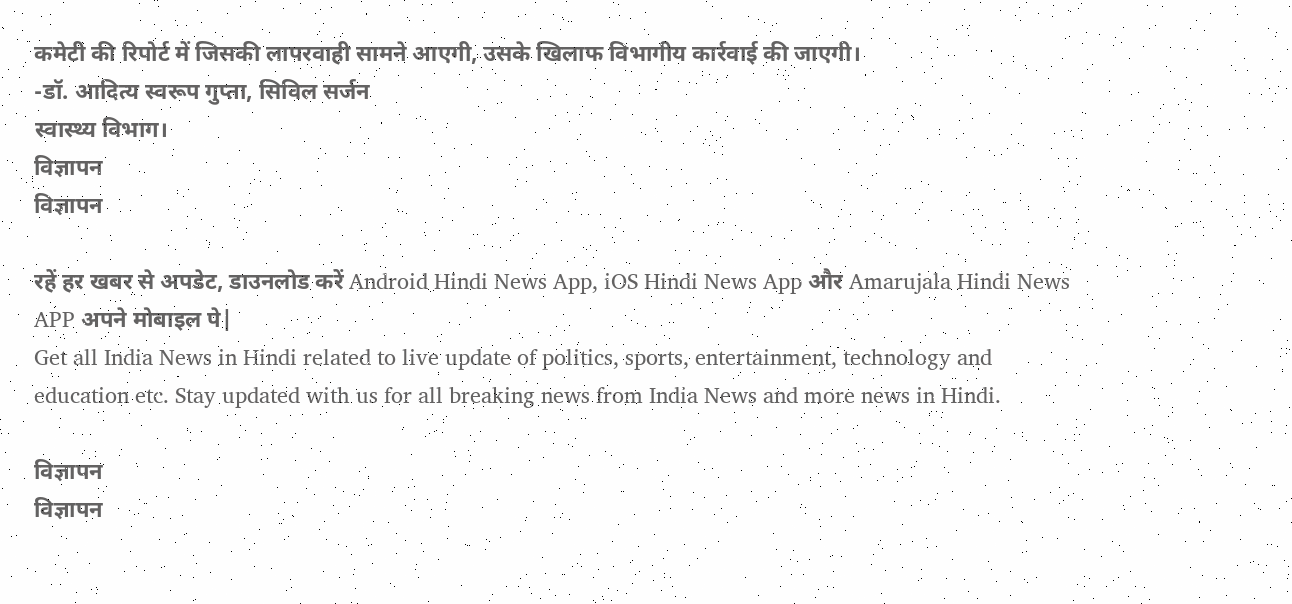कमेटी की रिपोर्ट में जिसकी लापरवाही सामने आएगी, उसके खिलाफ विभागीय कार्रवाई की जाएगी।
-डॉ. आदित्य स्वरूप गुप्ता, सिविल सर्जन
स्वास्थ्य विभाग।
विज्ञापन
विज्ञापन

रहें हर खबर से अपडेट, डाउनलोड करें Android Hindi News App, iOS Hindi News App और Amarujala Hindi News APP अपने मोबाइल पे|
Get all India News in Hindi related to live update of politics, sports, entertainment, technology and education etc. Stay updated with us for all breaking news from India News and more news in Hindi.

विज्ञापन
विज्ञापन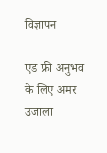विज्ञापन

एड फ्री अनुभव के लिए अमर उजाला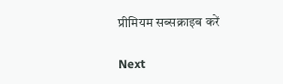प्रीमियम सब्सक्राइब करें

Next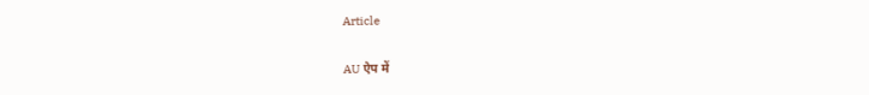Article

AU ऐप में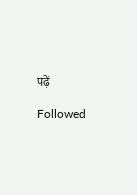पढ़ें

Followed